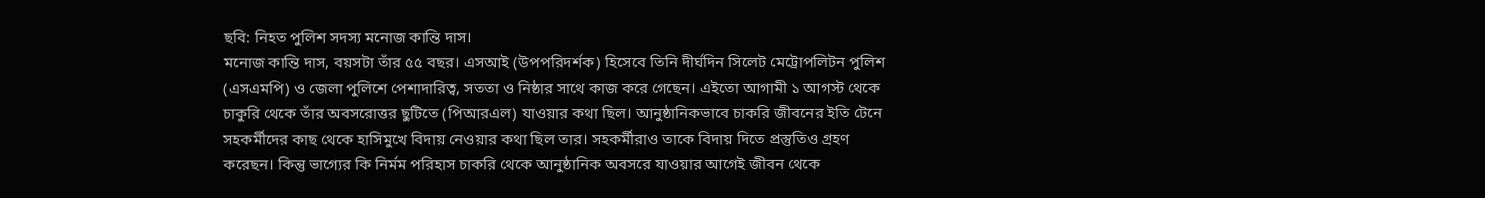ছবি: নিহত পুলিশ সদস্য মনোজ কান্তি দাস।
মনোজ কান্তি দাস, বয়সটা তাঁর ৫৫ বছর। এসআই (উপপরিদর্শক) হিসেবে তিনি দীর্ঘদিন সিলেট মেট্রোপলিটন পুলিশ (এসএমপি) ও জেলা পুলিশে পেশাদারিত্ব, সততা ও নিষ্ঠার সাথে কাজ করে গেছেন। এইতো আগামী ১ আগস্ট থেকে চাকুরি থেকে তাঁর অবসরোত্তর ছুটিতে (পিআরএল) যাওয়ার কথা ছিল। আনুষ্ঠানিকভাবে চাকরি জীবনের ইতি টেনে সহকর্মীদের কাছ থেকে হাসিমুখে বিদায় নেওয়ার কথা ছিল তার। সহকর্মীরাও তাকে বিদায় দিতে প্রস্তুতিও গ্রহণ করেছন। কিন্তু ভাগ্যের কি নির্মম পরিহাস চাকরি থেকে আনুষ্ঠানিক অবসরে যাওয়ার আগেই জীবন থেকে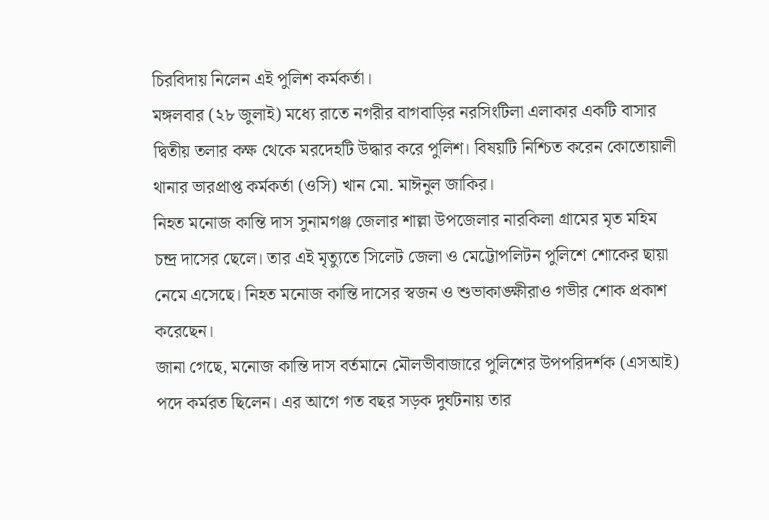চিরবিদায় নিলেন এই পুলিশ কর্মকর্তা।
মঙ্গলবার (২৮ জুলাই) মধ্যে রাতে নগরীর বাগবাড়ির নরসিংটিলা এলাকার একটি বাসার দ্বিতীয় তলার কক্ষ থেকে মরদেহটি উদ্ধার করে পুলিশ। বিষয়টি নিশ্চিত করেন কোতোয়ালী থানার ভারপ্রাপ্ত কর্মকর্তা (ওসি) খান মো. মাঈনুল জাকির।
নিহত মনোজ কান্তি দাস সুনামগঞ্জ জেলার শাল্লা উপজেলার নারকিলা গ্রামের মৃত মহিম চন্দ্র দাসের ছেলে। তার এই মৃত্যুতে সিলেট জেলা ও মেট্টোপলিটন পুলিশে শোকের ছায়া নেমে এসেছে। নিহত মনোজ কান্তি দাসের স্বজন ও শুভাকাঙ্ক্ষীরাও গভীর শোক প্রকাশ করেছেন।
জানা গেছে, মনোজ কান্তি দাস বর্তমানে মৌলভীবাজারে পুলিশের উপপরিদর্শক (এসআই) পদে কর্মরত ছিলেন। এর আগে গত বছর সড়ক দুর্ঘটনায় তার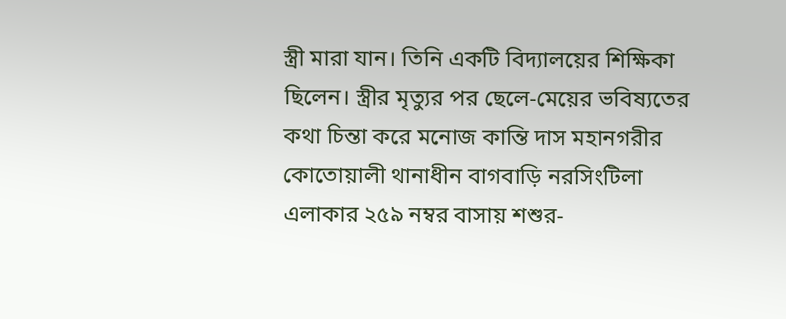স্ত্রী মারা যান। তিনি একটি বিদ্যালয়ের শিক্ষিকা ছিলেন। স্ত্রীর মৃত্যুর পর ছেলে-মেয়ের ভবিষ্যতের কথা চিন্তা করে মনোজ কান্তি দাস মহানগরীর কোতোয়ালী থানাধীন বাগবাড়ি নরসিংটিলা এলাকার ২৫৯ নম্বর বাসায় শশুর-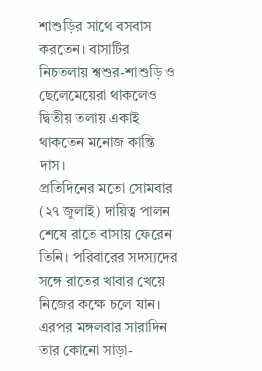শাশুড়ির সাথে বসবাস করতেন। বাসাটির নিচতলায় শ্বশুর-শাশুড়ি ও ছেলেমেয়েরা থাকলেও দ্বিতীয় তলায় একাই থাকতেন মনোজ কান্তি দাস।
প্রতিদিনের মতো সোমবার (২৭ জুলাই) দায়িত্ব পালন শেষে রাতে বাসায় ফেরেন তিনি। পরিবারের সদস্যদের সঙ্গে রাতের খাবার খেয়ে নিজের কক্ষে চলে যান। এরপর মঙ্গলবার সারাদিন তার কোনো সাড়া-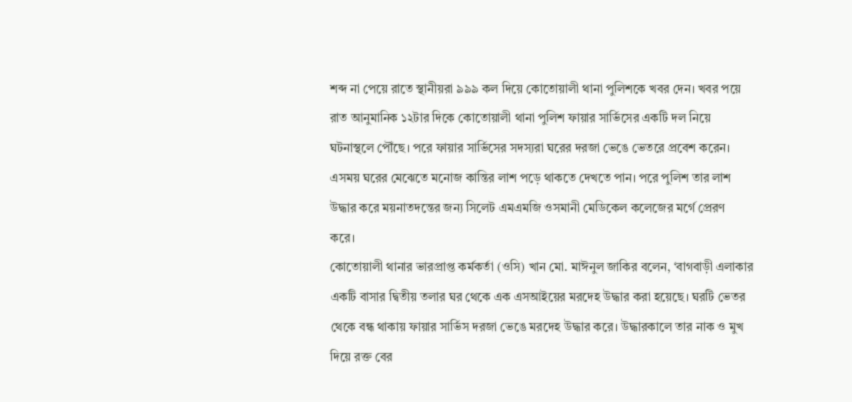শব্দ না পেয়ে রাতে স্থানীয়রা ৯৯৯ কল দিয়ে কোতোয়ালী থানা পুলিশকে খবর দেন। খবর পয়ে রাত আনুমানিক ১২টার দিকে কোতোয়ালী থানা পুলিশ ফায়ার সার্ভিসের একটি দল নিয়ে ঘটনাস্থলে পৌঁছে। পরে ফায়ার সার্ভিসের সদস্যরা ঘরের দরজা ভেঙে ভেতরে প্রবেশ করেন। এসময় ঘরের মেঝেতে মনোজ কান্তির লাশ পড়ে থাকতে দেখতে পান। পরে পুলিশ তার লাশ উদ্ধার করে ময়নাতদন্তের জন্য সিলেট এমএমজি ওসমানী মেডিকেল কলেজের মর্গে প্রেরণ করে।
কোতোয়ালী থানার ভারপ্রাপ্ত কর্মকর্তা (ওসি) খান মো. মাঈনুল জাকির বলেন, ‘বাগবাড়ী এলাকার একটি বাসার দ্বিতীয় তলার ঘর থেকে এক এসআইয়ের মরদেহ উদ্ধার করা হয়েছে। ঘরটি ভেতর থেকে বন্ধ থাকায় ফায়ার সার্ভিস দরজা ভেঙে মরদেহ উদ্ধার করে। উদ্ধারকালে তার নাক ও মুখ দিয়ে রক্ত বের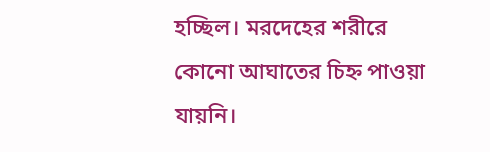হচ্ছিল। মরদেহের শরীরে কোনো আঘাতের চিহ্ন পাওয়া যায়নি।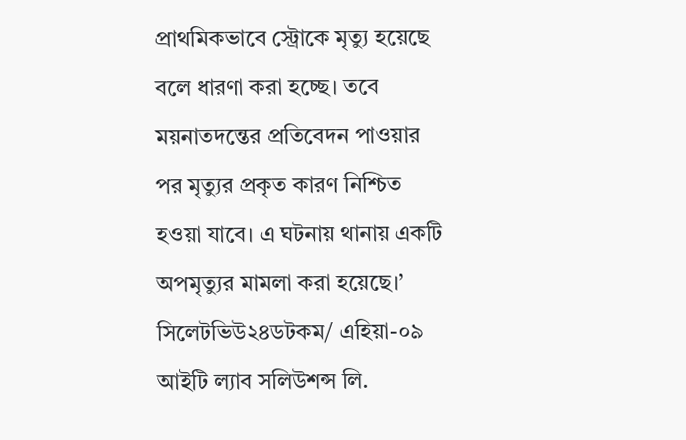প্রাথমিকভাবে স্ট্রোকে মৃত্যু হয়েছে বলে ধারণা করা হচ্ছে। তবে ময়নাতদন্তের প্রতিবেদন পাওয়ার পর মৃত্যুর প্রকৃত কারণ নিশ্চিত হওয়া যাবে। এ ঘটনায় থানায় একটি অপমৃত্যুর মামলা করা হয়েছে।’
সিলেটভিউ২৪ডটকম/ এহিয়া-০৯
আইটি ল্যাব সলিউশন্স লি.